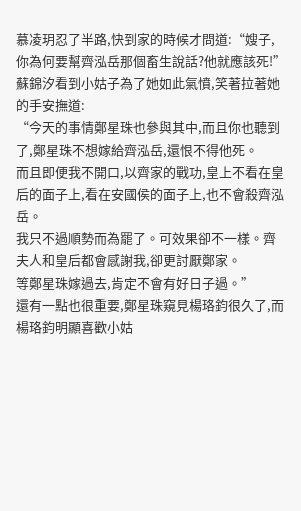慕凌玥忍了半路,快到家的時候才問道:“嫂子,你為何要幫齊泓岳那個畜生說話?他就應該死!”
蘇錦汐看到小姑子為了她如此氣憤,笑著拉著她的手安撫道:
“今天的事情鄭星珠也參與其中,而且你也聽到了,鄭星珠不想嫁給齊泓岳,還恨不得他死。
而且即便我不開口,以齊家的戰功,皇上不看在皇后的面子上,看在安國侯的面子上,也不會殺齊泓岳。
我只不過順勢而為罷了。可效果卻不一樣。齊夫人和皇后都會感謝我,卻更討厭鄭家。
等鄭星珠嫁過去,肯定不會有好日子過。”
還有一點也很重要,鄭星珠窺見楊珞鈞很久了,而楊珞鈞明顯喜歡小姑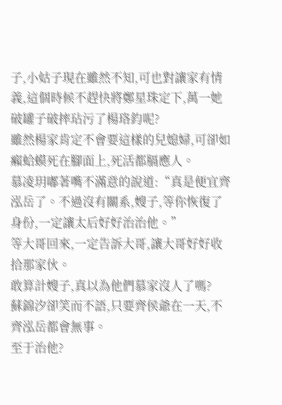子,小姑子現在雖然不知,可也對讓家有情義,這個時候不趕快將鄭星珠定下,萬一她破罐子破摔玷污了楊珞鈞呢?
雖然楊家肯定不會要這樣的兒媳婦,可卻如癩蛤蟆死在腳面上,死活都膈應人。
慕凌玥嘟著嘴不滿意的說道:“真是便宜齊泓岳了。不過沒有關系,嫂子,等你恢復了身份,一定讓太后好好治治他。”
等大哥回來,一定告訴大哥,讓大哥好好收拾那家伙。
敢算計嫂子,真以為他們慕家沒人了嗎?
蘇錦汐卻笑而不語,只要齊侯爺在一天,不齊泓岳都會無事。
至于治他?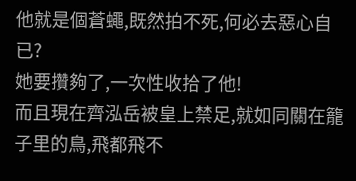他就是個蒼蠅,既然拍不死,何必去惡心自已?
她要攢夠了,一次性收拾了他!
而且現在齊泓岳被皇上禁足,就如同關在籠子里的鳥,飛都飛不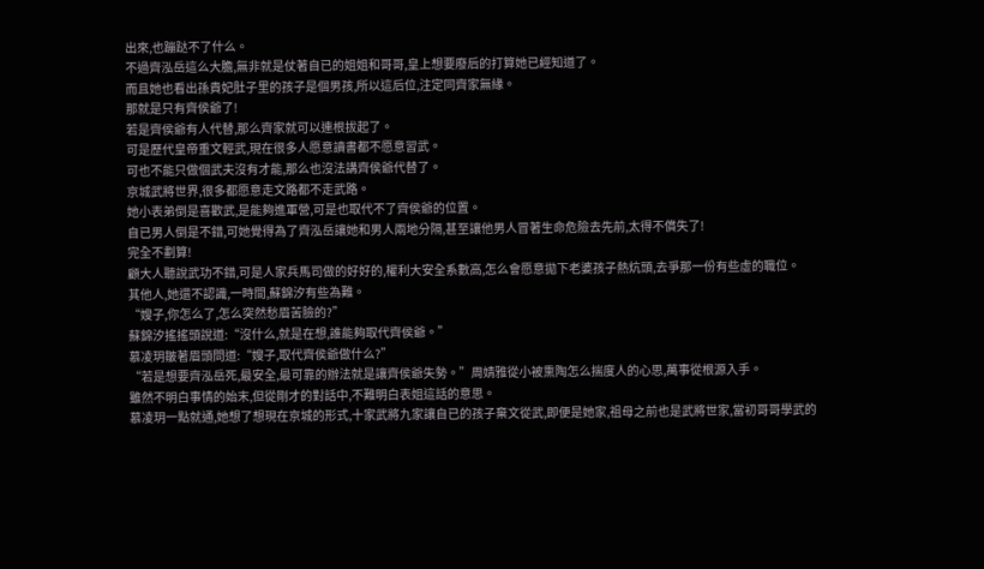出來,也蹦跶不了什么。
不過齊泓岳這么大膽,無非就是仗著自已的姐姐和哥哥,皇上想要廢后的打算她已經知道了。
而且她也看出孫貴妃肚子里的孩子是個男孩,所以這后位,注定同齊家無緣。
那就是只有齊侯爺了!
若是齊侯爺有人代替,那么齊家就可以連根拔起了。
可是歷代皇帝重文輕武,現在很多人愿意讀書都不愿意習武。
可也不能只做個武夫沒有才能,那么也沒法講齊侯爺代替了。
京城武將世界,很多都愿意走文路都不走武路。
她小表弟倒是喜歡武,是能夠進軍營,可是也取代不了齊侯爺的位置。
自已男人倒是不錯,可她覺得為了齊泓岳讓她和男人兩地分隔,甚至讓他男人冒著生命危險去先前,太得不償失了!
完全不劃算!
顧大人聽說武功不錯,可是人家兵馬司做的好好的,權利大安全系數高,怎么會愿意拋下老婆孩子熱炕頭,去爭那一份有些虛的職位。
其他人,她還不認識,一時間,蘇錦汐有些為難。
“嫂子,你怎么了,怎么突然愁眉苦臉的?”
蘇錦汐搖搖頭說道:“沒什么,就是在想,誰能夠取代齊侯爺。”
慕凌玥皺著眉頭問道:“嫂子,取代齊侯爺做什么?”
“若是想要齊泓岳死,最安全,最可靠的辦法就是讓齊侯爺失勢。”周婧雅從小被熏陶怎么揣度人的心思,萬事從根源入手。
雖然不明白事情的始末,但從剛才的對話中,不難明白表姐這話的意思。
慕凌玥一點就通,她想了想現在京城的形式,十家武將九家讓自已的孩子棄文從武,即便是她家,祖母之前也是武將世家,當初哥哥學武的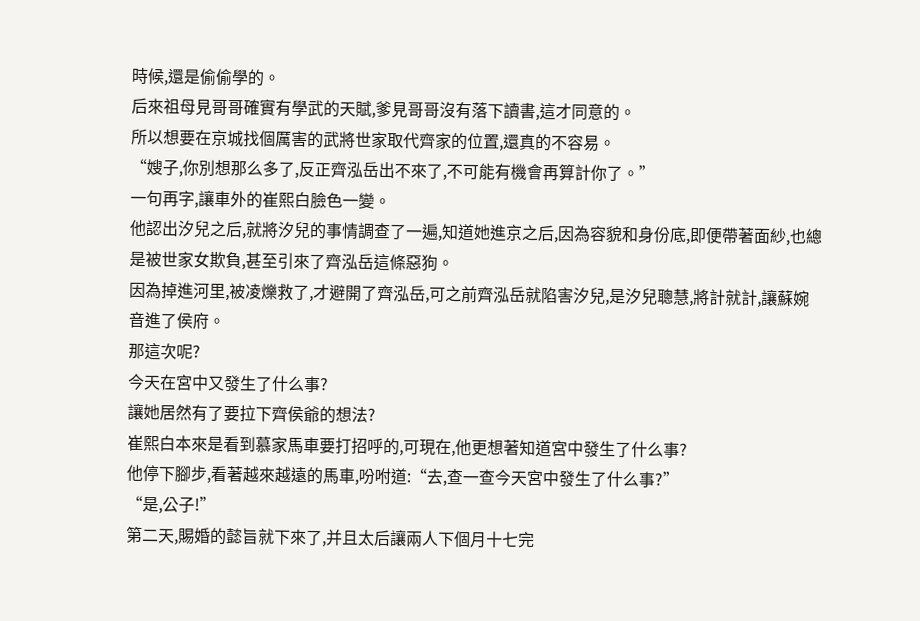時候,還是偷偷學的。
后來祖母見哥哥確實有學武的天賦,爹見哥哥沒有落下讀書,這才同意的。
所以想要在京城找個厲害的武將世家取代齊家的位置,還真的不容易。
“嫂子,你別想那么多了,反正齊泓岳出不來了,不可能有機會再算計你了。”
一句再字,讓車外的崔熙白臉色一變。
他認出汐兒之后,就將汐兒的事情調查了一遍,知道她進京之后,因為容貌和身份底,即便帶著面紗,也總是被世家女欺負,甚至引來了齊泓岳這條惡狗。
因為掉進河里,被凌爍救了,才避開了齊泓岳,可之前齊泓岳就陷害汐兒,是汐兒聰慧,將計就計,讓蘇婉音進了侯府。
那這次呢?
今天在宮中又發生了什么事?
讓她居然有了要拉下齊侯爺的想法?
崔熙白本來是看到慕家馬車要打招呼的,可現在,他更想著知道宮中發生了什么事?
他停下腳步,看著越來越遠的馬車,吩咐道:“去,查一查今天宮中發生了什么事?”
“是,公子!”
第二天,賜婚的懿旨就下來了,并且太后讓兩人下個月十七完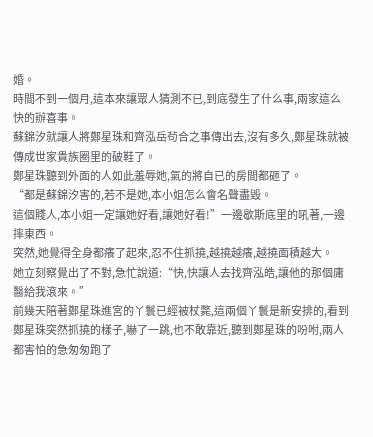婚。
時間不到一個月,這本來讓眾人猜測不已,到底發生了什么事,兩家這么快的辦喜事。
蘇錦汐就讓人將鄭星珠和齊泓岳茍合之事傳出去,沒有多久,鄭星珠就被傳成世家貴族圈里的破鞋了。
鄭星珠聽到外面的人如此羞辱她,氣的將自已的房間都砸了。
“都是蘇錦汐害的,若不是她,本小姐怎么會名聲盡毀。
這個賤人,本小姐一定讓她好看,讓她好看!”一邊歇斯底里的吼著,一邊摔東西。
突然,她覺得全身都癢了起來,忍不住抓撓,越撓越癢,越撓面積越大。
她立刻察覺出了不對,急忙說道:“快,快讓人去找齊泓皓,讓他的那個庸醫給我滾來。”
前幾天陪著鄭星珠進宮的丫鬟已經被杖斃,這兩個丫鬟是新安排的,看到鄭星珠突然抓撓的樣子,嚇了一跳,也不敢靠近,聽到鄭星珠的吩咐,兩人都害怕的急匆匆跑了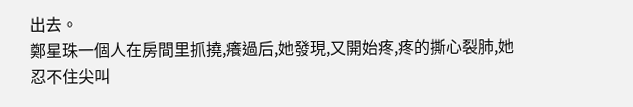出去。
鄭星珠一個人在房間里抓撓,癢過后,她發現,又開始疼,疼的撕心裂肺,她忍不住尖叫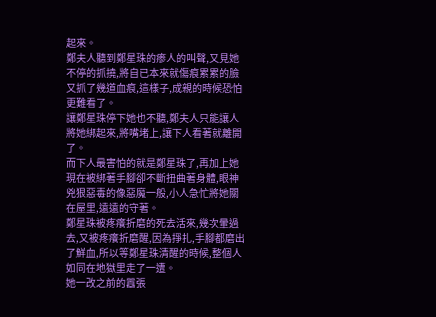起來。
鄭夫人聽到鄭星珠的瘆人的叫聲,又見她不停的抓撓,將自已本來就傷痕累累的臉又抓了幾道血痕,這樣子,成親的時候恐怕更難看了。
讓鄭星珠停下她也不聽,鄭夫人只能讓人將她綁起來,將嘴堵上,讓下人看著就離開了。
而下人最害怕的就是鄭星珠了,再加上她現在被綁著手腳卻不斷扭曲著身體,眼神兇狠惡毒的像惡魔一般,小人急忙將她關在屋里,遠遠的守著。
鄭星珠被疼癢折磨的死去活來,幾次暈過去,又被疼癢折磨醒,因為掙扎,手腳都磨出了鮮血,所以等鄭星珠清醒的時候,整個人如同在地獄里走了一遭。
她一改之前的囂張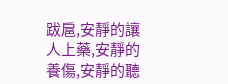跋扈,安靜的讓人上藥,安靜的養傷,安靜的聽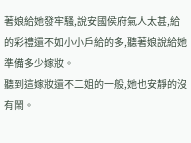著娘給她發牢騷,說安國侯府氣人太甚,給的彩禮還不如小小戶給的多,聽著娘說給她準備多少嫁妝。
聽到這嫁妝還不二姐的一般,她也安靜的沒有鬧。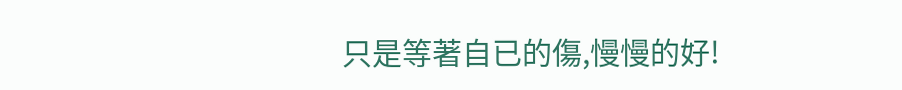只是等著自已的傷,慢慢的好!